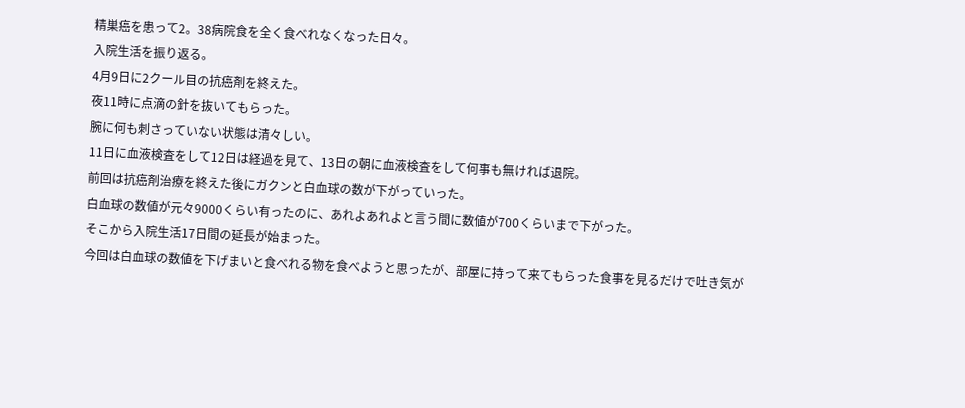精巣癌を患って2。38病院食を全く食べれなくなった日々。
入院生活を振り返る。
4月9日に2クール目の抗癌剤を終えた。
夜11時に点滴の針を抜いてもらった。
腕に何も刺さっていない状態は清々しい。
11日に血液検査をして12日は経過を見て、13日の朝に血液検査をして何事も無ければ退院。
前回は抗癌剤治療を終えた後にガクンと白血球の数が下がっていった。
白血球の数値が元々9000くらい有ったのに、あれよあれよと言う間に数値が700くらいまで下がった。
そこから入院生活17日間の延長が始まった。
今回は白血球の数値を下げまいと食べれる物を食べようと思ったが、部屋に持って来てもらった食事を見るだけで吐き気が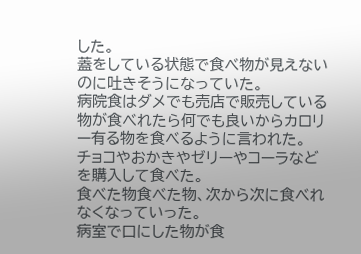した。
蓋をしている状態で食べ物が見えないのに吐きそうになっていた。
病院食はダメでも売店で販売している物が食べれたら何でも良いからカロリー有る物を食べるように言われた。
チョコやおかきやゼリーやコーラなどを購入して食べた。
食べた物食べた物、次から次に食べれなくなっていった。
病室で口にした物が食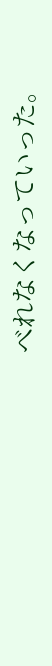べれなくなっていった。